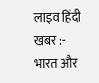लाइव हिंदी खबर :- भारत और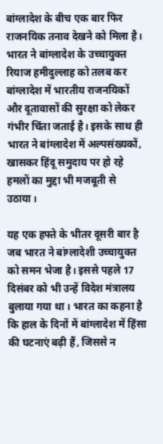बांग्लादेश के बीच एक बार फिर राजनयिक तनाव देखने को मिला है। भारत ने बांग्लादेश के उच्चायुक्त रियाज हमीदुल्लाह को तलब कर बांग्लादेश में भारतीय राजनयिकों और दूतावासों की सुरक्षा को लेकर गंभीर चिंता जताई है। इसके साथ ही भारत ने बांग्लादेश में अल्पसंख्यकों, खासकर हिंदू समुदाय पर हो रहे हमलों का मुद्दा भी मजबूती से उठाया।

यह एक हफ्ते के भीतर दूसरी बार है जब भारत ने बांग्लादेशी उच्चायुक्त को समन भेजा है। इससे पहले 17 दिसंबर को भी उन्हें विदेश मंत्रालय बुलाया गया था। भारत का कहना है कि हाल के दिनों में बांग्लादेश में हिंसा की घटनाएं बढ़ी हैं, जिससे न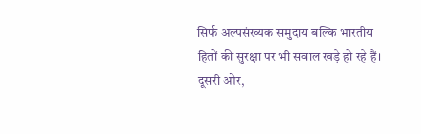सिर्फ अल्पसंख्यक समुदाय बल्कि भारतीय हितों की सुरक्षा पर भी सवाल खड़े हो रहे हैं।
दूसरी ओर,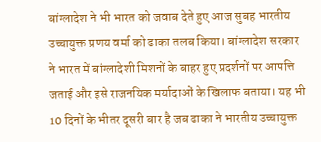बांग्लादेश ने भी भारत को जवाब देते हुए आज सुबह भारतीय उच्चायुक्त प्रणय वर्मा को ढाका तलब किया। बांग्लादेश सरकार ने भारत में बांग्लादेशी मिशनों के बाहर हुए प्रदर्शनों पर आपत्ति जताई और इसे राजनयिक मर्यादाओं के खिलाफ बताया। यह भी 10 दिनों के भीतर दूसरी बार है जब ढाका ने भारतीय उच्चायुक्त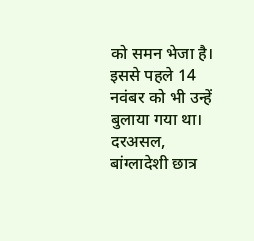को समन भेजा है। इससे पहले 14 नवंबर को भी उन्हें बुलाया गया था।
दरअसल, बांग्लादेशी छात्र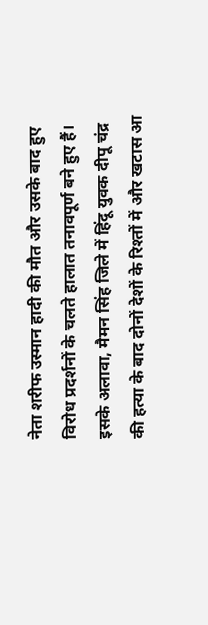नेता शरीफ उस्मान हादी की मौत और उसके बाद हुए विरोध प्रदर्शनों के चलते हालात तनावपूर्ण बने हुए हैं। इसके अलावा, मैमन सिंह जिले में हिंदू युवक दीपू चंद्र की हत्या के बाद दोनों देशों के रिश्तों में और खटास आ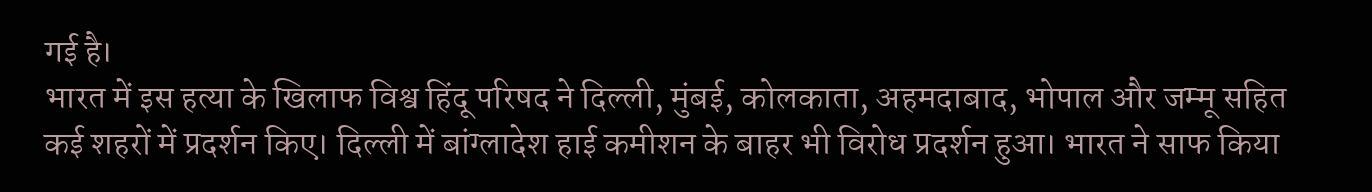गई है।
भारत में इस हत्या के खिलाफ विश्व हिंदू परिषद ने दिल्ली, मुंबई, कोलकाता, अहमदाबाद, भोपाल और जम्मू सहित कई शहरों में प्रदर्शन किए। दिल्ली में बांग्लादेश हाई कमीशन के बाहर भी विरोध प्रदर्शन हुआ। भारत ने साफ किया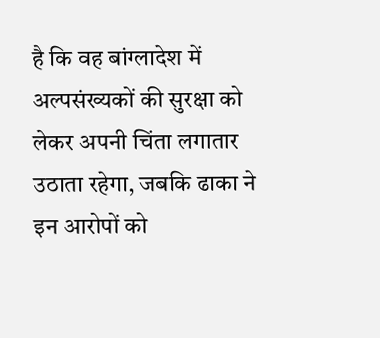है कि वह बांग्लादेश में अल्पसंख्यकों की सुरक्षा को लेकर अपनी चिंता लगातार उठाता रहेगा, जबकि ढाका ने इन आरोपों को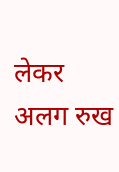लेकर अलग रुख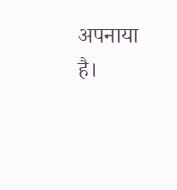अपनाया है।